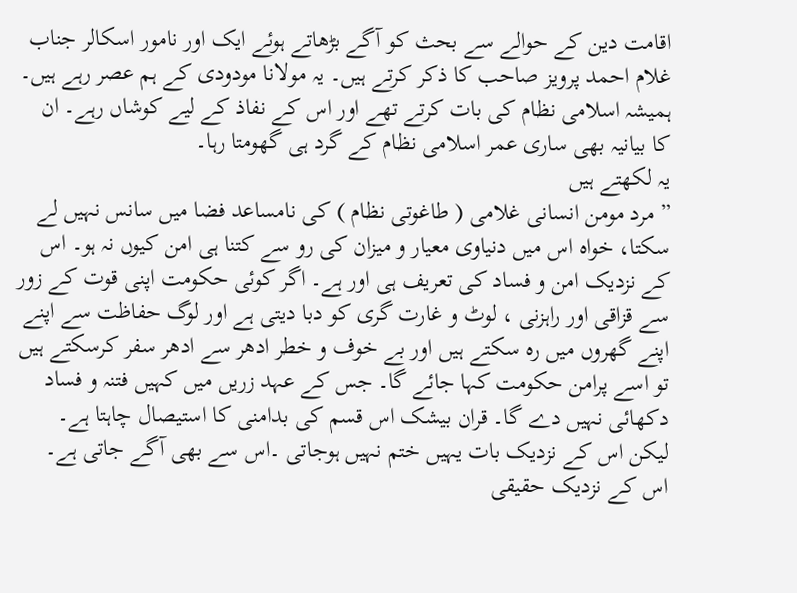اقامت دین کے حوالے سے بحث کو آگے بڑھاتے ہوئے ایک اور نامور اسکالر جناب غلام احمد پرویز صاحب کا ذکر کرتے ہیں۔ یہ مولانا مودودی کے ہم عصر رہے ہیں۔ ہمیشہ اسلامی نظام کی بات کرتے تھے اور اس کے نفاذ کے لیے کوشاں رہے۔ ان کا بیانیہ بھی ساری عمر اسلامی نظام کے گرد ہی گھومتا رہا۔
یہ لکھتے ہیں
” مرد مومن انسانی غلامی ( طاغوتی نظام ) کی نامساعد فضا میں سانس نہیں لے سکتا، خواہ اس میں دنیاوی معیار و میزان کی رو سے کتنا ہی امن کیوں نہ ہو۔ اس کے نزدیک امن و فساد کی تعریف ہی اور ہے۔ اگر کوئی حکومت اپنی قوت کے زور سے قزاقی اور راہزنی ، لوٹ و غارت گری کو دبا دیتی ہے اور لوگ حفاظت سے اپنے اپنے گھروں میں رہ سکتے ہیں اور بے خوف و خطر ادھر سے ادھر سفر کرسکتے ہیں تو اسے پرامن حکومت کہا جائے گا۔ جس کے عہد زریں میں کہیں فتنہ و فساد دکھائی نہیں دے گا۔ قران بیشک اس قسم کی بدامنی کا استیصال چاہتا ہے۔ لیکن اس کے نزدیک بات یہیں ختم نہیں ہوجاتی ۔اس سے بھی آگے جاتی ہے۔
اس کے نزدیک حقیقی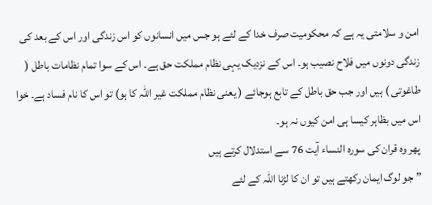امن و سلامتی یہ ہے کہ محکومیت صرف خدا کے لئے ہو جس میں انسانوں کو اس زندگی اور اس کے بعد کی زندگی دونوں میں فلاح نصیب ہو۔ اس کے نزدیک یہی نظام مملکت حق ہے۔ اس کے سوا تمام نظامات باطل ( طاغوتی ) ہیں اور جب حق باطل کے تابع ہوجائے ( یعنی نظام مملکت غیر اللہ کا ہو) تو اس کا نام فساد ہے۔ خوا اس میں بظاہر کیسا ہی امن کیوں نہ ہو۔
پھر وہ قران کی سورہ النساء آیت 76 سے استدلال کرتے ہیں
” جو لوگ ایمان رکھتے ہیں تو ان کا لڑنا اللہ کے لئے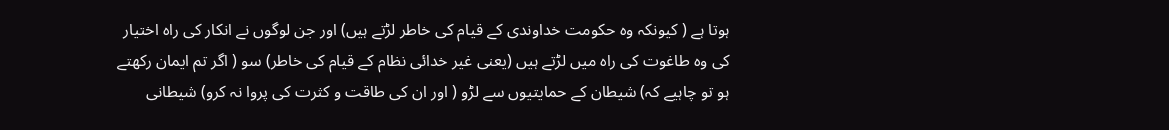ہوتا ہے ( کیونکہ وہ حکومت خداوندی کے قیام کی خاطر لڑتے ہیں) اور جن لوگوں نے انکار کی راہ اختیار کی وہ طاغوت کی راہ میں لڑتے ہیں (یعنی غیر خدائی نظام کے قیام کی خاطر) سو ( اگر تم ایمان رکھتے ہو تو چاہیے کہ) شیطان کے حمایتیوں سے لڑو ( اور ان کی طاقت و کثرت کی پروا نہ کرو) شیطانی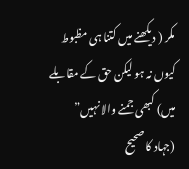مکر ( دیکھنے میں کتنا ہی مظبوط کیوں نہ ہو لیکن حق کے مقابلے میں) کبھی جمنے والا نہیں”
(جہاد کا صحیح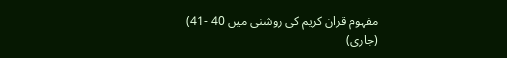مفہوم قران کریم کی روشنی میں 40 -41)
(جاری)